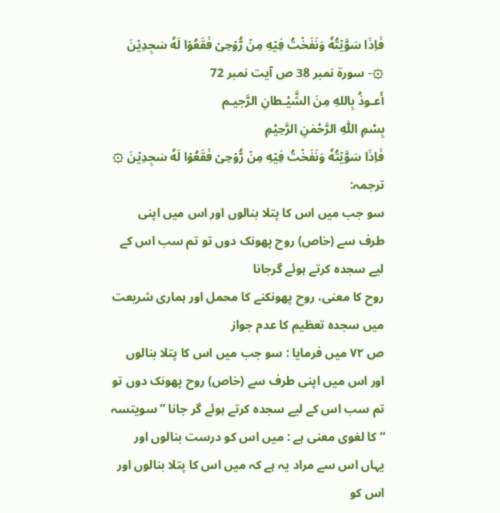فَاِذَا سَوَّيۡتُهٗ وَنَفَخۡتُ فِيۡهِ مِنۡ رُّوۡحِىۡ فَقَعُوۡا لَهٗ سٰجِدِيۡنَ ۞- سورۃ نمبر 38 ص آیت نمبر 72
أَعـوذُ بِاللهِ مِنَ الشَّيْـطانِ الرَّجيـم
بِسْمِ اللّٰهِ الرَّحْمٰنِ الرَّحِيْمِ
فَاِذَا سَوَّيۡتُهٗ وَنَفَخۡتُ فِيۡهِ مِنۡ رُّوۡحِىۡ فَقَعُوۡا لَهٗ سٰجِدِيۡنَ ۞
ترجمہ:
سو جب میں اس کا پتلا بنالوں اور اس میں اپنی طرف سے (خاص) روح پھونک دوں تو تم سب اس کے لیے سجدہ کرتے ہوئے گرجانا
روح کا معنی، روح پھونکنے کا محمل اور ہماری شریعت میں سجدہ تعظیم کا عدم جواز
ص ٧٢ میں فرمایا : سو جب میں اس کا پتلا بنالوں اور اس میں اپنی طرف سے (خاص) روح پھونک دوں تو تم سب اس کے لیے سجدہ کرتے ہوئے گر جانا ” سویتسہ “ کا لغوی معنی ہے : میں اس کو درست بنالوں اور یہاں اس سے مراد یہ ہے کہ میں اس کا پتلا بنالوں اور اس کو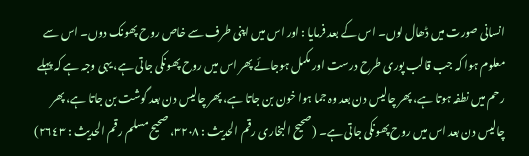انسانی صورت میں ڈھال لوں۔ اس کے بعد فرمایا : اور اس میں اپنی طرف سے خاص روح پھونک دوں۔ اس سے معلوم ہوا کہ جب قالب پوری طرح درست اور مکمل ہوجائے پھر اس میں روح پھونکی جاتی ہے، یہی وجہ ہے کہ پہلے رحم میں نطفہ ہوتا ہے، پھر چالیس دن بعد وہ جما ہوا خون بن جاتا ہے، پھر چالیس دن بعد گوشت بن جاتا ہے، پھر چالیس دن بعد اس میں روح پھونکی جاتی ہے۔ (صحیح البخاری رقم الحدیث : ٣٢٠٨، صحیح مسلم رقم الحدیث : ٢٦٤٣)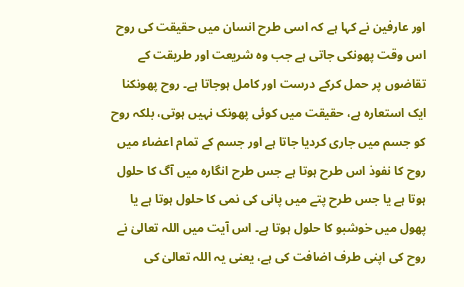اور عارفین نے کہا ہے کہ اسی طرح انسان میں حقیقت کی روح اس وقت پھونکی جاتی ہے جب وہ شریعت اور طریقت کے تقاضوں پر حمل کرکے درست اور کامل ہوجاتا ہے۔ روح پھونکنا ایک استعارہ ہے، حقیقت میں کوئی پھونک نہیں ہوتی، بلکہ روح کو جسم میں جاری کردیا جاتا ہے اور جسم کے تمام اعضاء میں روح کا نفوذ اس طرح ہوتا ہے جس طرح انگارہ میں آگ کا حلول ہوتا ہے یا جس طرح پتے میں پانی کی نمی کا حلول ہوتا ہے یا پھول میں خوشبو کا حلول ہوتا ہے۔ اس آیت میں اللہ تعالیٰ نے روح کی اپنی طرف اضافت کی ہے، یعنی یہ اللہ تعالیٰ کی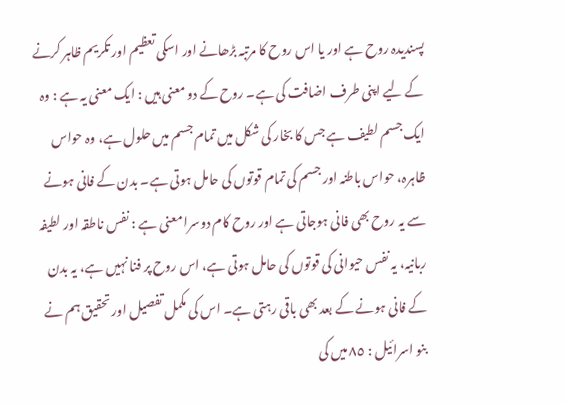پسندیدہ روح ہے اور یا اس روح کا مرتبہ بڑھانے اور اسکی تعظیم اور تکریم ظاہر کرنے کے لیے اپنی طرف اضافت کی ہے۔ روح کے دو معنی ہیں : ایک معنی یہ ہے : وہ ایک جسم لطیف ہے جس کا بخار کی شکل میں تمام جسم میں حلول ہے، وہ حواس ظاہرہ، حواس باطنہ اور جسم کی تمام قوتوں کی حامل ہوتی ہے۔ بدن کے فانی ہونے سے یہ روح بھی فانی ہوجاتی ہے اور روح کام دوسرا معنی ہے : نفس ناطقہ اور لطیفہ ربانیہ، یہ نفس حیوانی کی قوتوں کی حامل ہوتی ہے، اس روح پر فنا نہیں ہے، یہ بدن کے فانی ہونے کے بعد بھی باقی رہتی ہے۔ اس کی مکمل تفصیل اور تحقیق ہم نے بنو اسرائیل : ٨٥ میں کی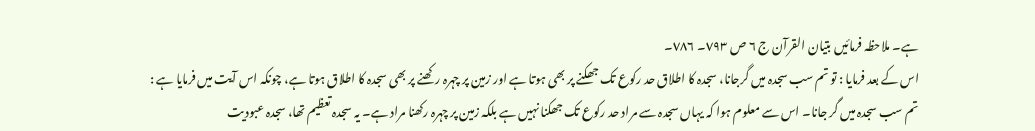ہے۔ ملاحظہ فرمائیں بتیان القرآن ج ٦ ص ٧٩٣۔ ٧٨٦۔
اس کے بعد فرمایا : تو تم سب سجدہ میں گرجانا، سجدہ کا اطلاق حد رکوع تک جھکنے پر بھی ہوتا ہے اور زمین پر چہرہ رکھنے پر بھی سجدہ کا اطلاق ہوتا ہے، چونکہ اس آیت میں فرمایا ہے : تم سب سجدہ میں گر جانا۔ اس سے معلوم ہوا کہ یہاں سجدہ سے مراد حد رکوع تک جھکنا نہیں ہے بلکہ زمین پر چہرہ رکھنا مراد ہے۔ یہ سجدہ تعظیم تھا، سجدہ عبودیت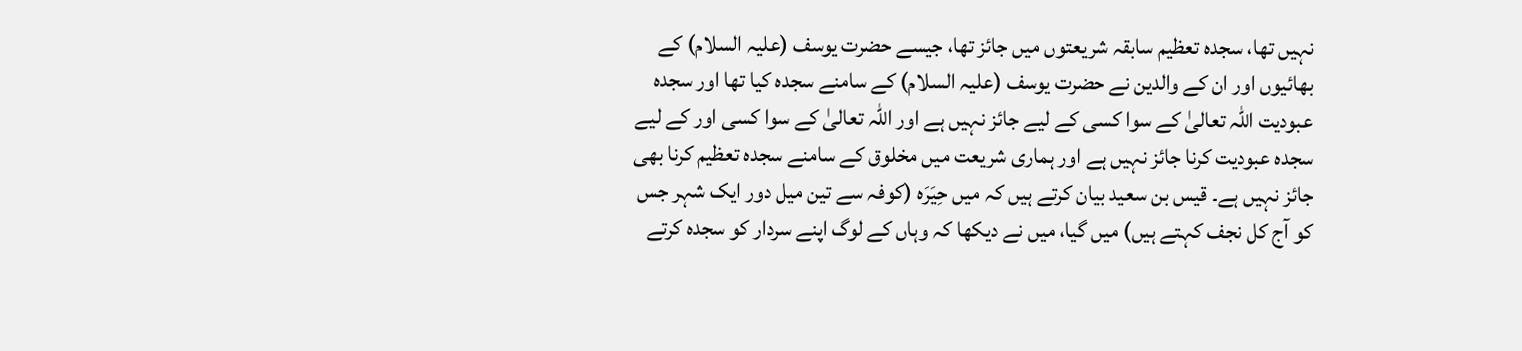نہیں تھا، سجدہ تعظیم سابقہ شریعتوں میں جائز تھا، جیسے حضرت یوسف (علیہ السلام) کے بھائیوں اور ان کے والدین نے حضرت یوسف (علیہ السلام) کے سامنے سجدہ کیا تھا اور سجدہ عبودیت اللہ تعالیٰ کے سوا کسی کے لیے جائز نہیں ہے اور اللہ تعالیٰ کے سوا کسی اور کے لیے سجدہ عبودیت کرنا جائز نہیں ہے اور ہماری شریعت میں مخلوق کے سامنے سجدہ تعظیم کرنا بھی جائز نہیں ہے۔ قیس بن سعید بیان کرتے ہیں کہ میں حِیَرَہ (کوفہ سے تین میل دور ایک شہر جس کو آج کل نجف کہتے ہیں) میں گیا، میں نے دیکھا کہ وہاں کے لوگ اپنے سردار کو سجدہ کرتے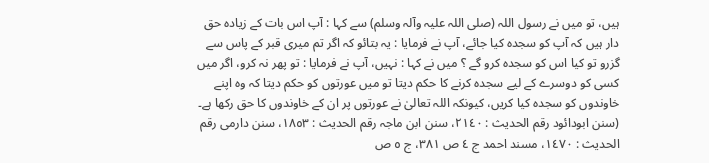ہیں، تو میں نے رسول اللہ (صلی اللہ علیہ وآلہ وسلم) سے کہا : آپ اس بات کے زیادہ حق دار ہیں کہ آپ کو سجدہ کیا جائے، آپ نے فرمایا : یہ بتائو کہ اگر تم میری قبر کے پاس سے گزرو تو کیا اس کو سجدہ کرو گے ؟ میں نے کہا : نہیں، آپ نے فرمایا : تو پھر نہ کرو، اگر میں کسی کو دوسرے کے لیے سجدہ کرنے کا حکم دیتا تو میں عورتوں کو حکم دیتا کہ وہ اپنے خاوندوں کو سجدہ کیا کریں، کیونکہ اللہ تعالیٰ نے عورتوں پر ان کے خاوندوں کا حق رکھا ہے۔ (سنن ابودائود رقم الحدیث : ٢١٤٠، سنن ابن ماجہ رقم الحدیث : ١٨٥٣، سنن دارمی رقم الحدیث : ١٤٧٠، مسند احمد ج ٤ ص ٣٨١، ج ٥ ص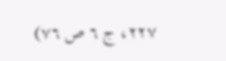٢٢٧، ج ٦ ص ٧٦)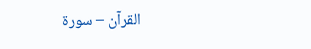القرآن – سورۃ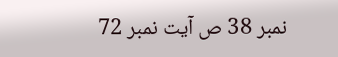نمبر 38 ص آیت نمبر 72